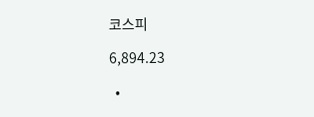코스피

6,894.23

  •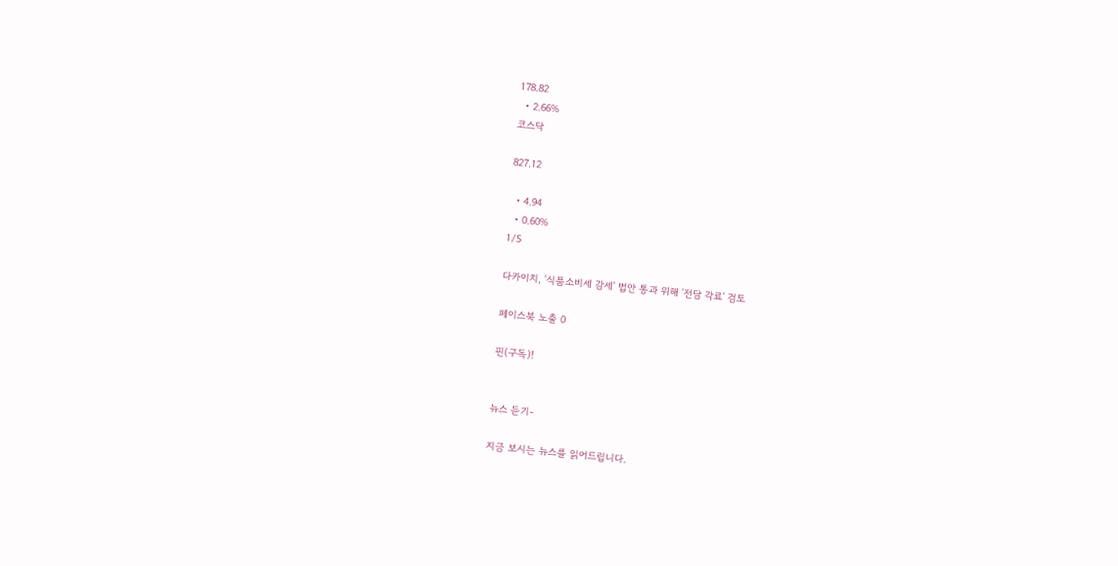178.82
  • 2.66%
코스닥

827.12

  • 4.94
  • 0.60%
1/5

다카이치, '식품소비세 감세' 법안 통과 위해 '전담 각료' 검토

페이스북 노출 0

핀(구독)!


뉴스 듣기-

지금 보시는 뉴스를 읽어드립니다.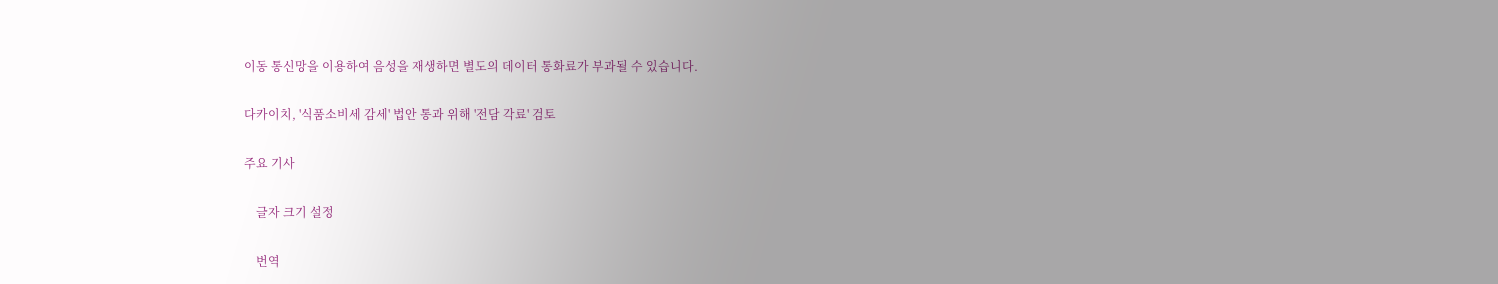이동 통신망을 이용하여 음성을 재생하면 별도의 데이터 통화료가 부과될 수 있습니다.

다카이치, '식품소비세 감세' 법안 통과 위해 '전담 각료' 검토

주요 기사

    글자 크기 설정

    번역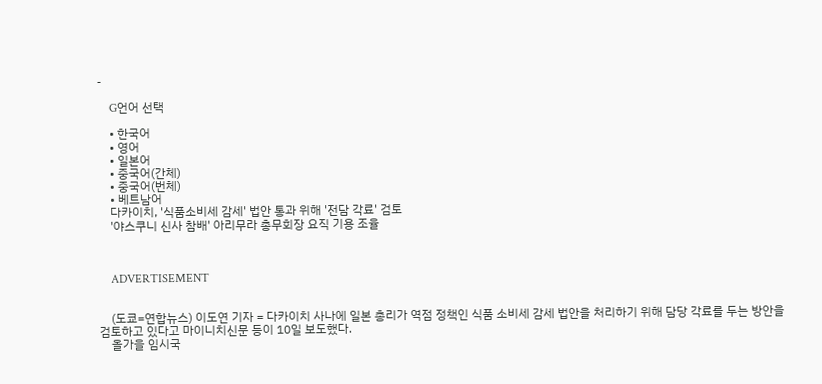-

    G언어 선택

    • 한국어
    • 영어
    • 일본어
    • 중국어(간체)
    • 중국어(번체)
    • 베트남어
    다카이치, '식품소비세 감세' 법안 통과 위해 '전담 각료' 검토
    '야스쿠니 신사 참배' 아리무라 총무회장 요직 기용 조율



    ADVERTISEMENT


    (도쿄=연합뉴스) 이도연 기자 = 다카이치 사나에 일본 총리가 역점 정책인 식품 소비세 감세 법안을 처리하기 위해 담당 각료를 두는 방안을 검토하고 있다고 마이니치신문 등이 10일 보도했다.
    올가을 임시국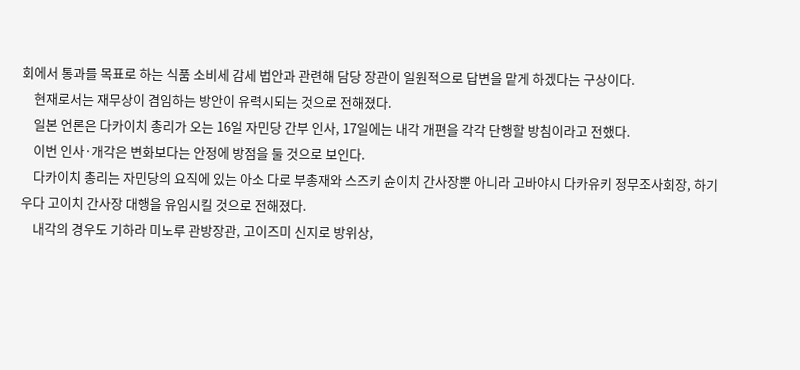회에서 통과를 목표로 하는 식품 소비세 감세 법안과 관련해 담당 장관이 일원적으로 답변을 맡게 하겠다는 구상이다.
    현재로서는 재무상이 겸임하는 방안이 유력시되는 것으로 전해졌다.
    일본 언론은 다카이치 총리가 오는 16일 자민당 간부 인사, 17일에는 내각 개편을 각각 단행할 방침이라고 전했다.
    이번 인사·개각은 변화보다는 안정에 방점을 둘 것으로 보인다.
    다카이치 총리는 자민당의 요직에 있는 아소 다로 부총재와 스즈키 슌이치 간사장뿐 아니라 고바야시 다카유키 정무조사회장, 하기우다 고이치 간사장 대행을 유임시킬 것으로 전해졌다.
    내각의 경우도 기하라 미노루 관방장관, 고이즈미 신지로 방위상,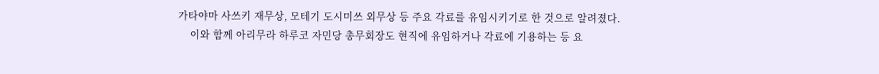가타야마 사쓰키 재무상, 모테기 도시미쓰 외무상 등 주요 각료를 유임시키기로 한 것으로 알려졌다.
    이와 함께 아리무라 하루코 자민당 총무회장도 현직에 유임하거나 각료에 기용하는 등 요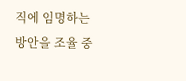직에 임명하는 방안을 조율 중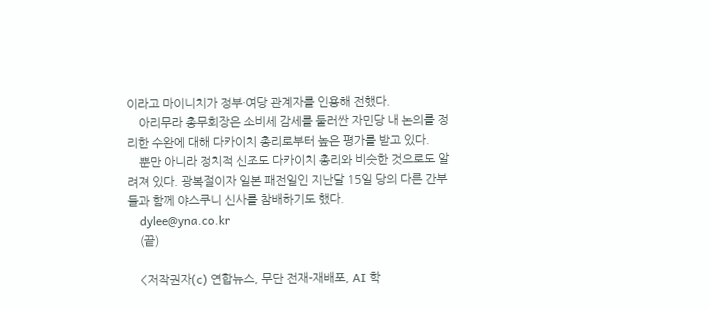이라고 마이니치가 정부·여당 관계자를 인용해 전했다.
    아리무라 총무회장은 소비세 감세를 둘러싼 자민당 내 논의를 정리한 수완에 대해 다카이치 총리로부터 높은 평가를 받고 있다.
    뿐만 아니라 정치적 신조도 다카이치 총리와 비슷한 것으로도 알려져 있다. 광복절이자 일본 패전일인 지난달 15일 당의 다른 간부들과 함께 야스쿠니 신사를 참배하기도 했다.
    dylee@yna.co.kr
    (끝)

    <저작권자(c) 연합뉴스, 무단 전재-재배포, AI 학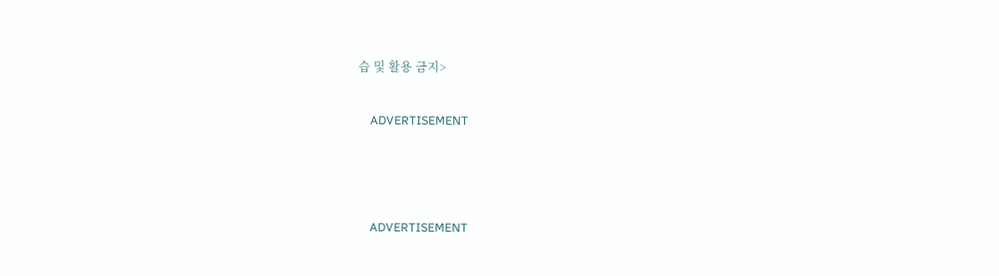습 및 활용 금지>

    ADVERTISEMENT



    ADVERTISEMENT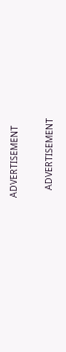ADVERTISEMENT


    ADVERTISEMENT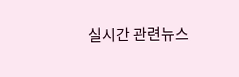실시간 관련뉴스